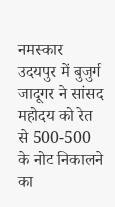नमस्कार उदयपुर में बुजुर्ग जादूगर ने सांसद महोदय को रेत से 500-500 के नोट निकालने का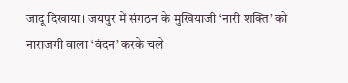जादू दिखाया। जयपुर में संगठन के मुखियाजी ‘नारी शक्ति’ को नाराजगी वाला ‘वंदन’ करके चले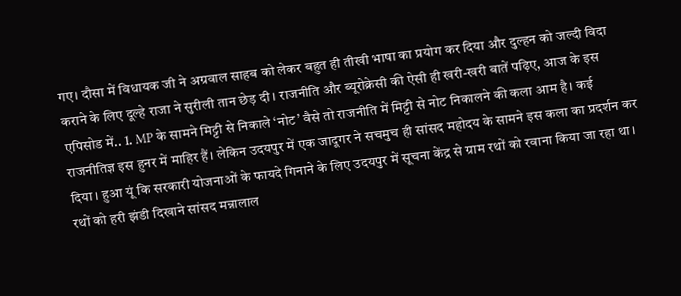गए। दौसा में विधायक जी ने अग्रवाल साहब को लेकर बहुत ही तीखी भाषा का प्रयोग कर दिया और दुल्हन को जल्दी विदा कराने के लिए दूल्हे राजा ने सुरीली तान छेड़ दी। राजनीति और ब्यूरोक्रेसी की ऐसी ही खरी-खरी बातें पढ़िए, आज के इस एपिसोड में.. 1. MP के सामने मिट्टी से निकाले ‘नोट’ वैसे तो राजनीति में मिट्टी से नोट निकालने की कला आम है। कई राजनीतिज्ञ इस हुनर में माहिर हैं। लेकिन उदयपुर में एक जादूगर ने सचमुच ही सांसद महोदय के सामने इस कला का प्रदर्शन कर दिया। हुआ यूं कि सरकारी योजनाओं के फायदे गिनाने के लिए उदयपुर में सूचना केंद्र से ग्राम रथों को रवाना किया जा रहा था। रथों को हरी झंडी दिखाने सांसद मन्नालाल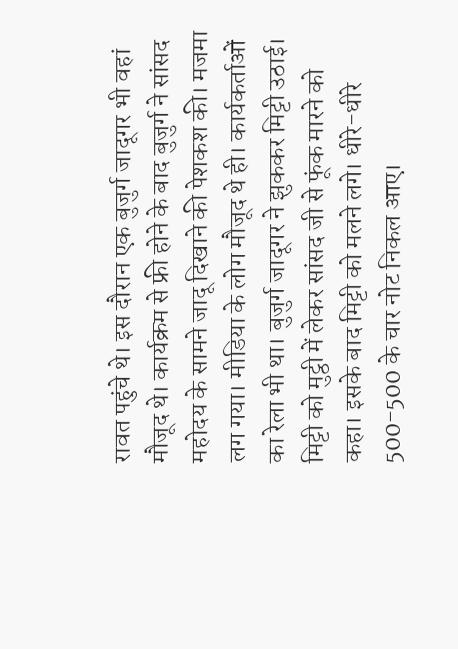रावत पहुंचे थे। इस दौरान एक बुजुर्ग जादूगर भी वहां मौजूद थे। कार्यक्रम से फ्री होने के बाद बुजुर्ग ने सांसद महोदय के सामने जादू दिखाने की पेशकश की। मजमा लग गया। मीडिया के लोग मौजूद थे ही। कार्यकर्ताओं का रेला भी था। बुजुर्ग जादूगर ने झुककर मिट्टी उठाई। मिट्टी को मुट्ठी में लेकर सांसद जी से फूंक मारने को कहा। इसके बाद मिट्टी को मलने लगे। धीरे-धीरे 500-500 के चार नोट निकल आए।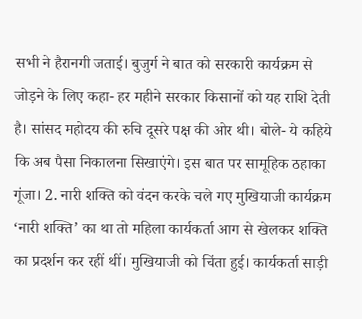सभी ने हैरानगी जताई। बुजुर्ग ने बात को सरकारी कार्यक्रम से जोड़ने के लिए कहा- हर महीने सरकार किसानों को यह राशि देती है। सांसद महोदय की रुचि दूसरे पक्ष की ओर थी। बोले- ये कहिये कि अब पैसा निकालना सिखाएंगे। इस बात पर सामूहिक ठहाका गूंजा। 2. नारी शक्ति को वंदन करके चले गए मुखियाजी कार्यक्रम ‘नारी शक्ति’ का था तो महिला कार्यकर्ता आग से खेलकर शक्ति का प्रदर्शन कर रहीं थीं। मुखियाजी को चिंता हुई। कार्यकर्ता साड़ी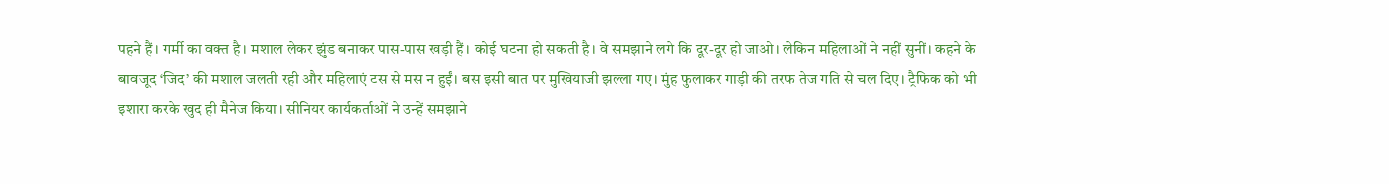पहने हैं। गर्मी का वक्त है। मशाल लेकर झुंड बनाकर पास-पास खड़ी हैं। कोई घटना हो सकती है। वे समझाने लगे कि दूर-दूर हो जाओ। लेकिन महिलाओं ने नहीं सुनीं। कहने के बावजूद ‘जिद’ की मशाल जलती रही और महिलाएं टस से मस न हुईं। बस इसी बात पर मुखियाजी झल्ला गए। मुंह फुलाकर गाड़ी की तरफ तेज गति से चल दिए। ट्रैफिक को भी इशारा करके खुद ही मैनेज किया। सीनियर कार्यकर्ताओं ने उन्हें समझाने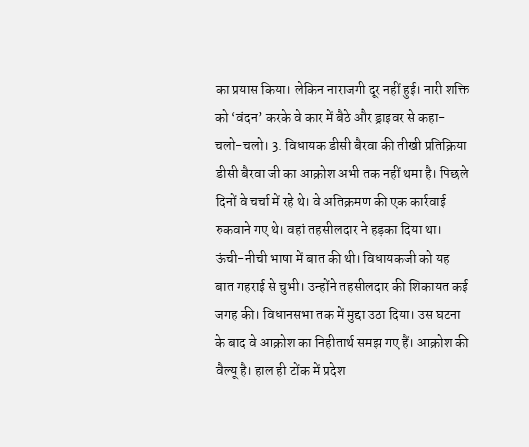का प्रयास किया। लेकिन नाराजगी दूर नहीं हुई। नारी शक्ति को ‘वंदन’ करके वे कार में बैठे और ड्राइवर से कहा- चलो-चलो। 3. विधायक डीसी बैरवा की तीखी प्रतिक्रिया डीसी बैरवा जी का आक्रोश अभी तक नहीं थमा है। पिछले दिनों वे चर्चा में रहे थे। वे अतिक्रमण की एक कार्रवाई रुकवाने गए थे। वहां तहसीलदार ने हड़का दिया था। ऊंची-नीची भाषा में बात की थी। विधायकजी को यह बात गहराई से चुभी। उन्होंने तहसीलदार की शिकायत कई जगह की। विधानसभा तक में मुद्दा उठा दिया। उस घटना के बाद वे आक्रोश का निहीतार्थ समझ गए हैं। आक्रोश की वैल्यू है। हाल ही टोंक में प्रदेश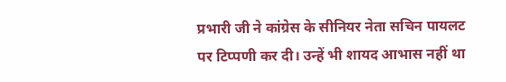प्रभारी जी ने कांग्रेस के सीनियर नेता सचिन पायलट पर टिप्पणी कर दी। उन्हें भी शायद आभास नहीं था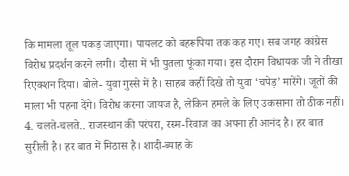कि मामला तूल पकड़ जाएगा। पायलट को बहरूपिया तक कह गए। सब जगह कांग्रेस विरोध प्रदर्शन करने लगी। दौसा में भी पुतला फूंका गया। इस दौरान विधायक जी ने तीखा रिएक्शन दिया। बोले- युवा गुस्से में है। साहब कहीं दिखे तो युवा ‘चपेड़’ मारेंगे। जूतों की माला भी पहना देंगे। विरोध करना जायज है, लेकिन हमले के लिए उकसाना तो ठीक नहीं। 4. चलते-चलते.. राजस्थान की परंपरा, रस्म-रिवाज का अपना ही आनंद है। हर बात सुरीली है। हर बात में मिठास है। शादी-ब्याह के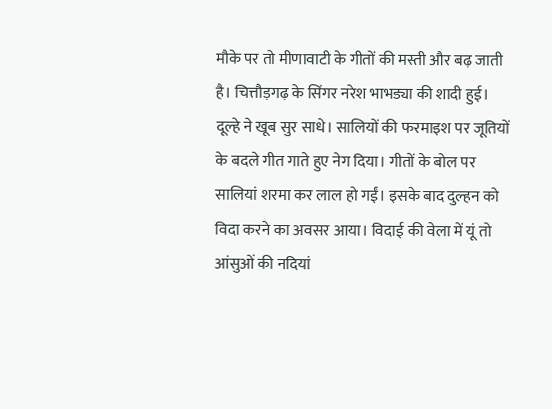मौके पर तो मीणावाटी के गीतों की मस्ती और बढ़ जाती है। चित्तौड़गढ़ के सिंगर नरेश भाभड्या की शादी हुई। दूल्हे ने खूब सुर साधे। सालियों की फरमाइश पर जूतियों के बदले गीत गाते हुए नेग दिया। गीतों के बोल पर सालियां शरमा कर लाल हो गईं। इसके बाद दुल्हन को विदा करने का अवसर आया। विदाई की वेला में यूं तो आंसुओं की नदियां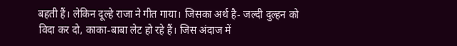बहती हैं। लेकिन दूल्हे राजा ने गीत गाया। जिसका अर्थ है- जल्दी दुल्हन को विदा कर दो, काका-बाबा लेट हो रहे हैं। जिस अंदाज में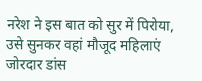नरेश ने इस बात को सुर में पिरोया, उसे सुनकर वहां मौजूद महिलाएं जोरदार डांस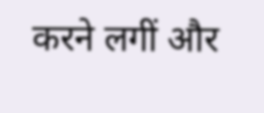करने लगीं और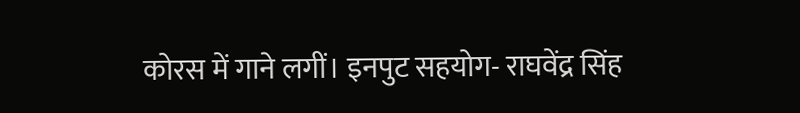कोरस में गाने लगीं। इनपुट सहयोग- राघवेंद्र सिंह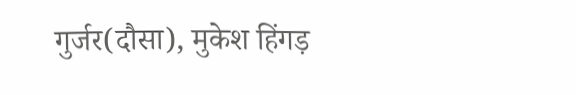गुर्जर(दौसा), मुकेश हिंगड़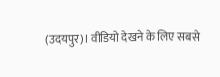(उदयपुर)। वीडियो देखने के लिए सबसे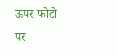ऊपर फोटो पर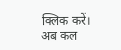क्लिक करें। अब कल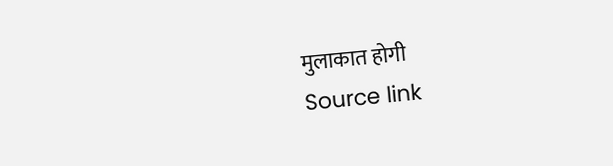मुलाकात होगी
Source link